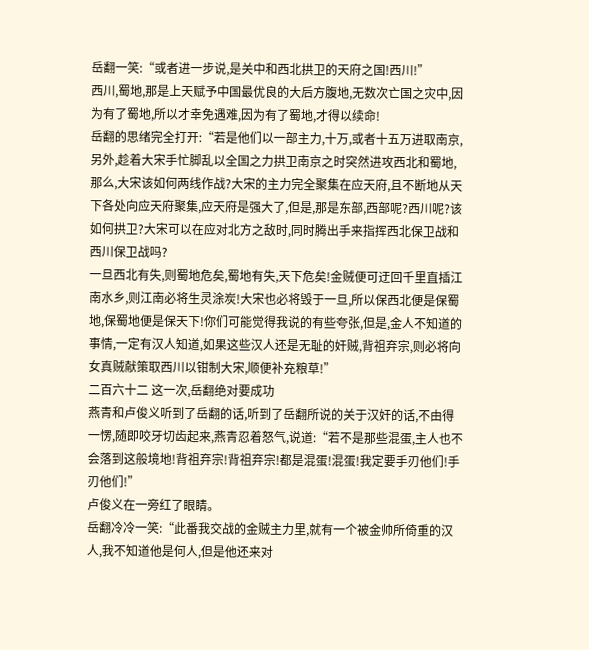岳翻一笑:“或者进一步说,是关中和西北拱卫的天府之国!西川!”
西川,蜀地,那是上天赋予中国最优良的大后方腹地,无数次亡国之灾中,因为有了蜀地,所以才幸免遇难,因为有了蜀地,才得以续命!
岳翻的思绪完全打开:“若是他们以一部主力,十万,或者十五万进取南京,另外,趁着大宋手忙脚乱以全国之力拱卫南京之时突然进攻西北和蜀地,那么,大宋该如何两线作战?大宋的主力完全聚集在应天府,且不断地从天下各处向应天府聚集,应天府是强大了,但是,那是东部,西部呢?西川呢?该如何拱卫?大宋可以在应对北方之敌时,同时腾出手来指挥西北保卫战和西川保卫战吗?
一旦西北有失,则蜀地危矣,蜀地有失,天下危矣!金贼便可迂回千里直插江南水乡,则江南必将生灵涂炭!大宋也必将毁于一旦,所以保西北便是保蜀地,保蜀地便是保天下!你们可能觉得我说的有些夸张,但是,金人不知道的事情,一定有汉人知道,如果这些汉人还是无耻的奸贼,背祖弃宗,则必将向女真贼献策取西川以钳制大宋,顺便补充粮草!”
二百六十二 这一次,岳翻绝对要成功
燕青和卢俊义听到了岳翻的话,听到了岳翻所说的关于汉奸的话,不由得一愣,随即咬牙切齿起来,燕青忍着怒气,说道:“若不是那些混蛋,主人也不会落到这般境地!背祖弃宗!背祖弃宗!都是混蛋!混蛋!我定要手刃他们!手刃他们!”
卢俊义在一旁红了眼睛。
岳翻冷冷一笑:“此番我交战的金贼主力里,就有一个被金帅所倚重的汉人,我不知道他是何人,但是他还来对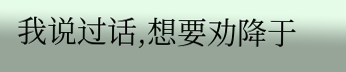我说过话,想要劝降于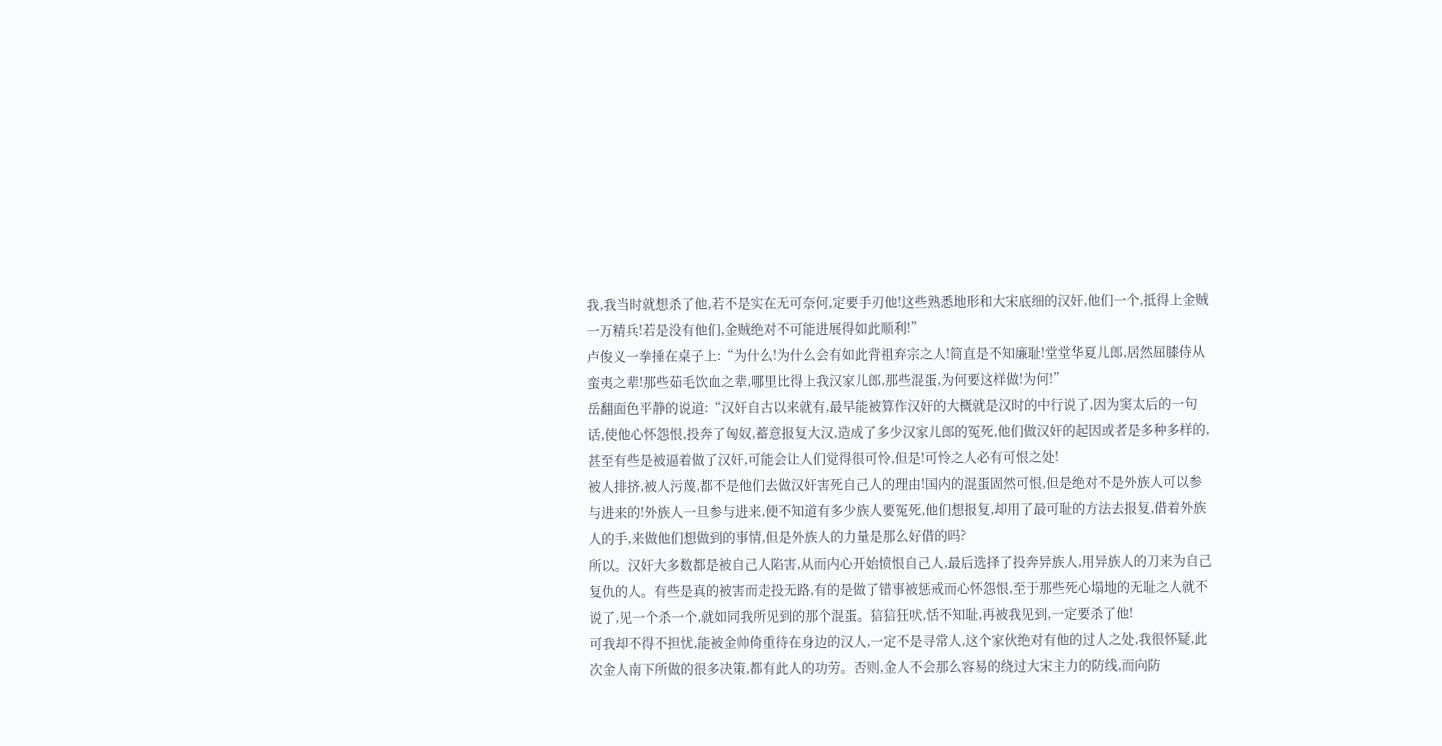我,我当时就想杀了他,若不是实在无可奈何,定要手刃他!这些熟悉地形和大宋底细的汉奸,他们一个,抵得上金贼一万精兵!若是没有他们,金贼绝对不可能进展得如此顺利!”
卢俊义一拳捶在桌子上:“为什么!为什么会有如此背祖弃宗之人!简直是不知廉耻!堂堂华夏儿郎,居然屈膝侍从蛮夷之辈!那些茹毛饮血之辈,哪里比得上我汉家儿郎,那些混蛋,为何要这样做!为何!”
岳翻面色平静的说道:“汉奸自古以来就有,最早能被算作汉奸的大概就是汉时的中行说了,因为窦太后的一句话,使他心怀怨恨,投奔了匈奴,蓄意报复大汉,造成了多少汉家儿郎的冤死,他们做汉奸的起因或者是多种多样的,甚至有些是被逼着做了汉奸,可能会让人们觉得很可怜,但是!可怜之人必有可恨之处!
被人排挤,被人污蔑,都不是他们去做汉奸害死自己人的理由!国内的混蛋固然可恨,但是绝对不是外族人可以参与进来的!外族人一旦参与进来,便不知道有多少族人要冤死,他们想报复,却用了最可耻的方法去报复,借着外族人的手,来做他们想做到的事情,但是外族人的力量是那么好借的吗?
所以。汉奸大多数都是被自己人陷害,从而内心开始愤恨自己人,最后选择了投奔异族人,用异族人的刀来为自己复仇的人。有些是真的被害而走投无路,有的是做了错事被惩戒而心怀怨恨,至于那些死心塌地的无耻之人就不说了,见一个杀一个,就如同我所见到的那个混蛋。狺狺狂吠,恬不知耻,再被我见到,一定要杀了他!
可我却不得不担忧,能被金帅倚重待在身边的汉人,一定不是寻常人,这个家伙绝对有他的过人之处,我很怀疑,此次金人南下所做的很多决策,都有此人的功劳。否则,金人不会那么容易的绕过大宋主力的防线,而向防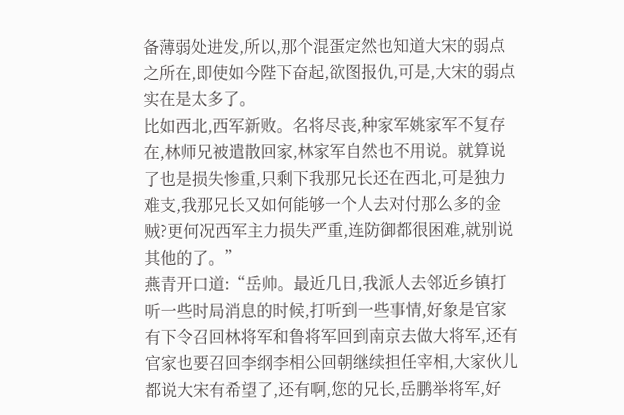备薄弱处进发,所以,那个混蛋定然也知道大宋的弱点之所在,即使如今陛下奋起,欲图报仇,可是,大宋的弱点实在是太多了。
比如西北,西军新败。名将尽丧,种家军姚家军不复存在,林师兄被遣散回家,林家军自然也不用说。就算说了也是损失惨重,只剩下我那兄长还在西北,可是独力难支,我那兄长又如何能够一个人去对付那么多的金贼?更何况西军主力损失严重,连防御都很困难,就别说其他的了。”
燕青开口道:“岳帅。最近几日,我派人去邻近乡镇打听一些时局消息的时候,打听到一些事情,好象是官家有下令召回林将军和鲁将军回到南京去做大将军,还有官家也要召回李纲李相公回朝继续担任宰相,大家伙儿都说大宋有希望了,还有啊,您的兄长,岳鹏举将军,好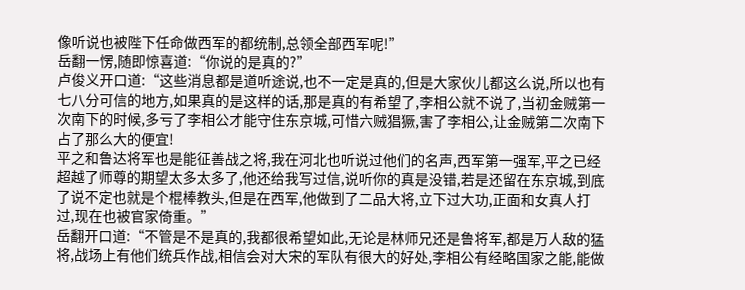像听说也被陛下任命做西军的都统制,总领全部西军呢!”
岳翻一愣,随即惊喜道:“你说的是真的?”
卢俊义开口道:“这些消息都是道听途说,也不一定是真的,但是大家伙儿都这么说,所以也有七八分可信的地方,如果真的是这样的话,那是真的有希望了,李相公就不说了,当初金贼第一次南下的时候,多亏了李相公才能守住东京城,可惜六贼猖獗,害了李相公,让金贼第二次南下占了那么大的便宜!
平之和鲁达将军也是能征善战之将,我在河北也听说过他们的名声,西军第一强军,平之已经超越了师尊的期望太多太多了,他还给我写过信,说听你的真是没错,若是还留在东京城,到底了说不定也就是个棍棒教头,但是在西军,他做到了二品大将,立下过大功,正面和女真人打过,现在也被官家倚重。”
岳翻开口道:“不管是不是真的,我都很希望如此,无论是林师兄还是鲁将军,都是万人敌的猛将,战场上有他们统兵作战,相信会对大宋的军队有很大的好处,李相公有经略国家之能,能做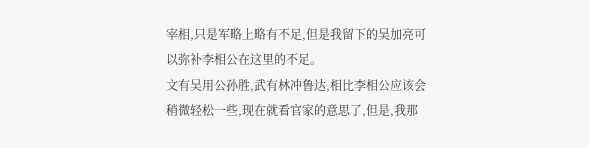宰相,只是军略上略有不足,但是我留下的吴加亮可以弥补李相公在这里的不足。
文有吴用公孙胜,武有林冲鲁达,相比李相公应该会稍微轻松一些,现在就看官家的意思了,但是,我那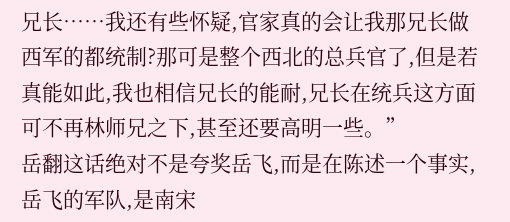兄长……我还有些怀疑,官家真的会让我那兄长做西军的都统制?那可是整个西北的总兵官了,但是若真能如此,我也相信兄长的能耐,兄长在统兵这方面可不再林师兄之下,甚至还要高明一些。”
岳翻这话绝对不是夸奖岳飞,而是在陈述一个事实,岳飞的军队,是南宋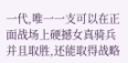一代,唯一一支可以在正面战场上硬撼女真骑兵并且取胜,还能取得战略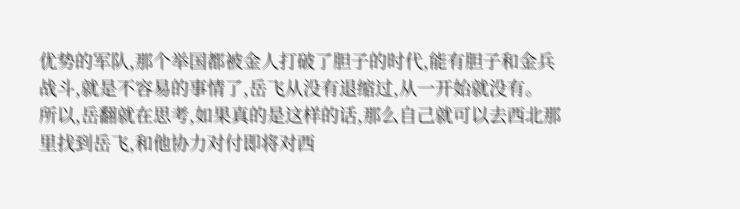优势的军队,那个举国都被金人打破了胆子的时代,能有胆子和金兵战斗,就是不容易的事情了,岳飞从没有退缩过,从一开始就没有。
所以,岳翻就在思考,如果真的是这样的话,那么自己就可以去西北那里找到岳飞,和他协力对付即将对西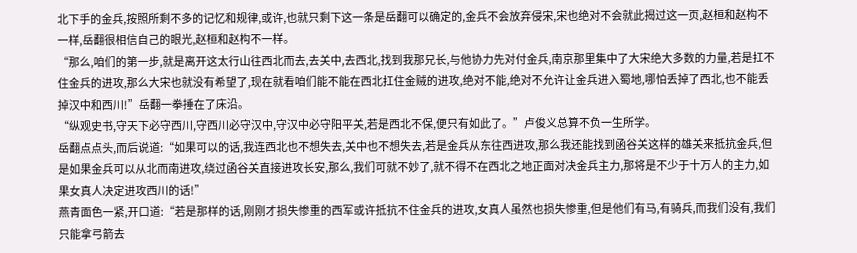北下手的金兵,按照所剩不多的记忆和规律,或许,也就只剩下这一条是岳翻可以确定的,金兵不会放弃侵宋,宋也绝对不会就此揭过这一页,赵桓和赵构不一样,岳翻很相信自己的眼光,赵桓和赵构不一样。
“那么,咱们的第一步,就是离开这太行山往西北而去,去关中,去西北,找到我那兄长,与他协力先对付金兵,南京那里集中了大宋绝大多数的力量,若是扛不住金兵的进攻,那么大宋也就没有希望了,现在就看咱们能不能在西北扛住金贼的进攻,绝对不能,绝对不允许让金兵进入蜀地,哪怕丢掉了西北,也不能丢掉汉中和西川!”岳翻一拳捶在了床沿。
“纵观史书,守天下必守西川,守西川必守汉中,守汉中必守阳平关,若是西北不保,便只有如此了。”卢俊义总算不负一生所学。
岳翻点点头,而后说道:“如果可以的话,我连西北也不想失去,关中也不想失去,若是金兵从东往西进攻,那么我还能找到函谷关这样的雄关来抵抗金兵,但是如果金兵可以从北而南进攻,绕过函谷关直接进攻长安,那么,我们可就不妙了,就不得不在西北之地正面对决金兵主力,那将是不少于十万人的主力,如果女真人决定进攻西川的话!”
燕青面色一紧,开口道:“若是那样的话,刚刚才损失惨重的西军或许抵抗不住金兵的进攻,女真人虽然也损失惨重,但是他们有马,有骑兵,而我们没有,我们只能拿弓箭去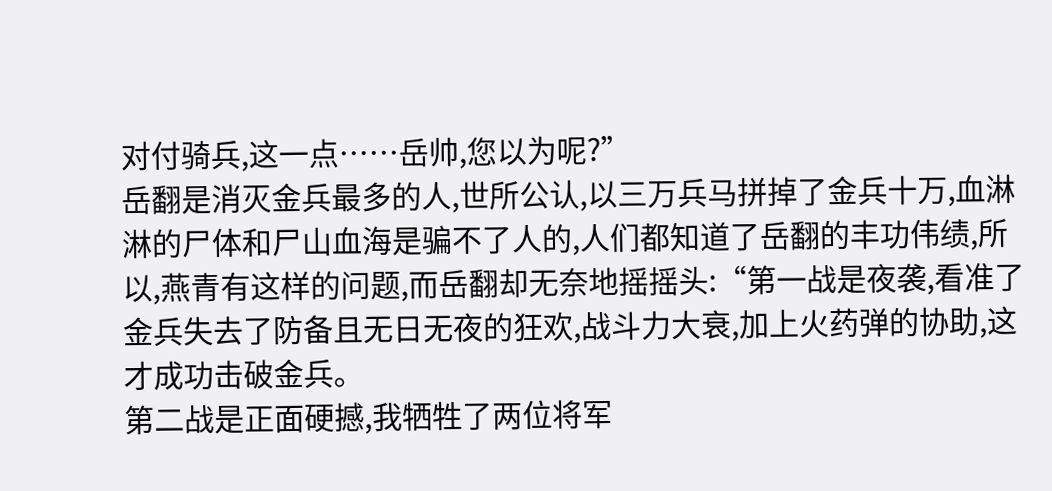对付骑兵,这一点……岳帅,您以为呢?”
岳翻是消灭金兵最多的人,世所公认,以三万兵马拼掉了金兵十万,血淋淋的尸体和尸山血海是骗不了人的,人们都知道了岳翻的丰功伟绩,所以,燕青有这样的问题,而岳翻却无奈地摇摇头:“第一战是夜袭,看准了金兵失去了防备且无日无夜的狂欢,战斗力大衰,加上火药弹的协助,这才成功击破金兵。
第二战是正面硬撼,我牺牲了两位将军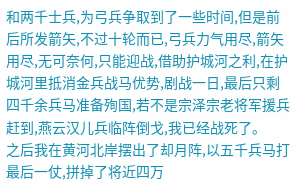和两千士兵,为弓兵争取到了一些时间,但是前后所发箭矢,不过十轮而已,弓兵力气用尽,箭矢用尽,无可奈何,只能迎战,借助护城河之利,在护城河里抵消金兵战马优势,剧战一日,最后只剩四千余兵马准备殉国,若不是宗泽宗老将军援兵赶到,燕云汉儿兵临阵倒戈,我已经战死了。
之后我在黄河北岸摆出了却月阵,以五千兵马打最后一仗,拼掉了将近四万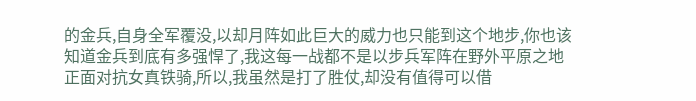的金兵,自身全军覆没,以却月阵如此巨大的威力也只能到这个地步,你也该知道金兵到底有多强悍了,我这每一战都不是以步兵军阵在野外平原之地正面对抗女真铁骑,所以,我虽然是打了胜仗,却没有值得可以借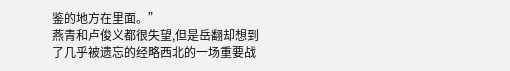鉴的地方在里面。”
燕青和卢俊义都很失望,但是岳翻却想到了几乎被遗忘的经略西北的一场重要战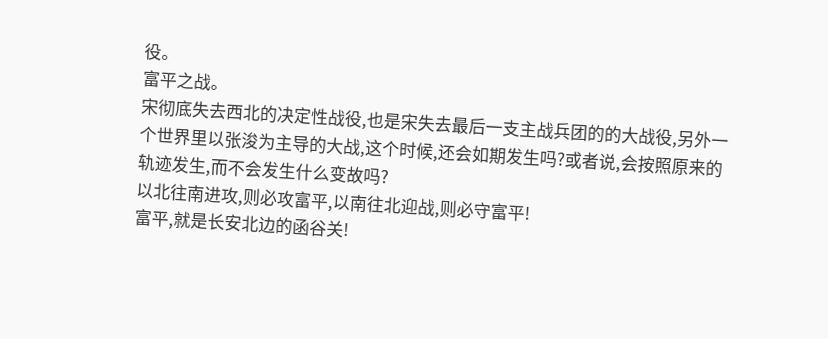役。
富平之战。
宋彻底失去西北的决定性战役,也是宋失去最后一支主战兵团的的大战役,另外一个世界里以张浚为主导的大战,这个时候,还会如期发生吗?或者说,会按照原来的轨迹发生,而不会发生什么变故吗?
以北往南进攻,则必攻富平,以南往北迎战,则必守富平!
富平,就是长安北边的函谷关!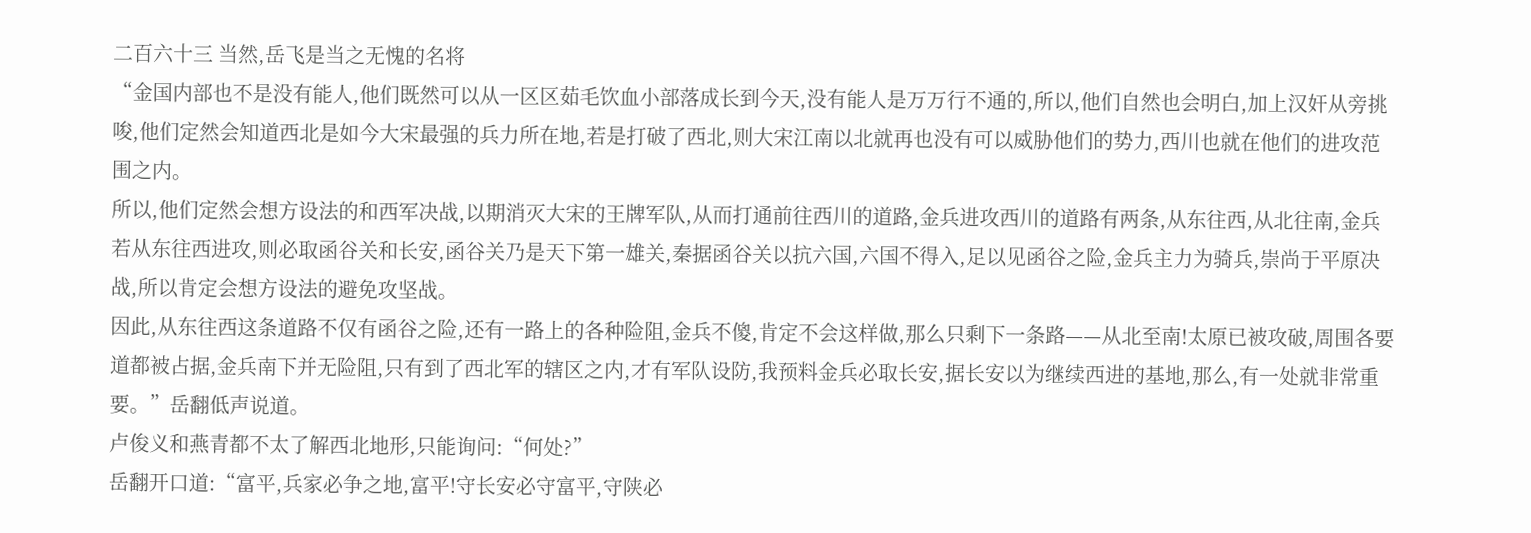二百六十三 当然,岳飞是当之无愧的名将
“金国内部也不是没有能人,他们既然可以从一区区茹毛饮血小部落成长到今天,没有能人是万万行不通的,所以,他们自然也会明白,加上汉奸从旁挑唆,他们定然会知道西北是如今大宋最强的兵力所在地,若是打破了西北,则大宋江南以北就再也没有可以威胁他们的势力,西川也就在他们的进攻范围之内。
所以,他们定然会想方设法的和西军决战,以期消灭大宋的王牌军队,从而打通前往西川的道路,金兵进攻西川的道路有两条,从东往西,从北往南,金兵若从东往西进攻,则必取函谷关和长安,函谷关乃是天下第一雄关,秦据函谷关以抗六国,六国不得入,足以见函谷之险,金兵主力为骑兵,崇尚于平原决战,所以肯定会想方设法的避免攻坚战。
因此,从东往西这条道路不仅有函谷之险,还有一路上的各种险阻,金兵不傻,肯定不会这样做,那么只剩下一条路——从北至南!太原已被攻破,周围各要道都被占据,金兵南下并无险阻,只有到了西北军的辖区之内,才有军队设防,我预料金兵必取长安,据长安以为继续西进的基地,那么,有一处就非常重要。”岳翻低声说道。
卢俊义和燕青都不太了解西北地形,只能询问:“何处?”
岳翻开口道:“富平,兵家必争之地,富平!守长安必守富平,守陕必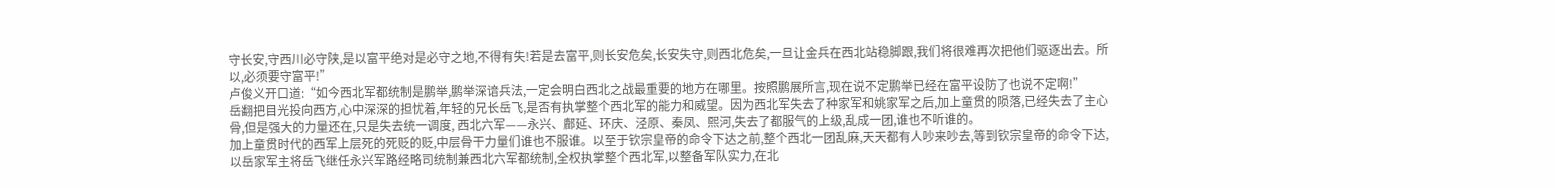守长安,守西川必守陕,是以富平绝对是必守之地,不得有失!若是去富平,则长安危矣,长安失守,则西北危矣,一旦让金兵在西北站稳脚跟,我们将很难再次把他们驱逐出去。所以,必须要守富平!”
卢俊义开口道:“如今西北军都统制是鹏举,鹏举深谙兵法,一定会明白西北之战最重要的地方在哪里。按照鹏展所言,现在说不定鹏举已经在富平设防了也说不定啊!”
岳翻把目光投向西方,心中深深的担忧着,年轻的兄长岳飞,是否有执掌整个西北军的能力和威望。因为西北军失去了种家军和姚家军之后,加上童贯的陨落,已经失去了主心骨,但是强大的力量还在,只是失去统一调度, 西北六军——永兴、鄜延、环庆、泾原、秦凤、熙河,失去了都服气的上级,乱成一团,谁也不听谁的。
加上童贯时代的西军上层死的死贬的贬,中层骨干力量们谁也不服谁。以至于钦宗皇帝的命令下达之前,整个西北一团乱麻,天天都有人吵来吵去,等到钦宗皇帝的命令下达,以岳家军主将岳飞继任永兴军路经略司统制兼西北六军都统制,全权执掌整个西北军,以整备军队实力,在北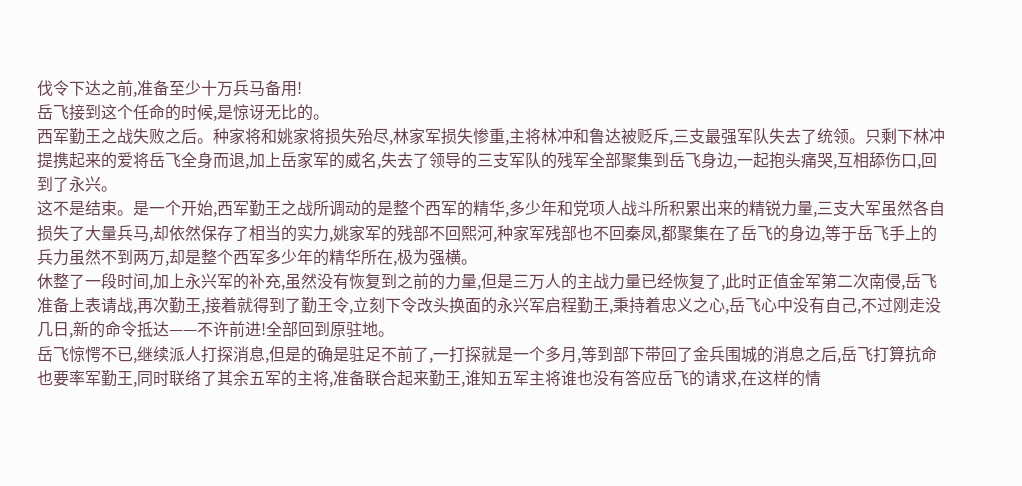伐令下达之前,准备至少十万兵马备用!
岳飞接到这个任命的时候,是惊讶无比的。
西军勤王之战失败之后。种家将和姚家将损失殆尽,林家军损失惨重,主将林冲和鲁达被贬斥,三支最强军队失去了统领。只剩下林冲提携起来的爱将岳飞全身而退,加上岳家军的威名,失去了领导的三支军队的残军全部聚集到岳飞身边,一起抱头痛哭,互相舔伤口,回到了永兴。
这不是结束。是一个开始,西军勤王之战所调动的是整个西军的精华,多少年和党项人战斗所积累出来的精锐力量,三支大军虽然各自损失了大量兵马,却依然保存了相当的实力,姚家军的残部不回熙河,种家军残部也不回秦凤,都聚集在了岳飞的身边,等于岳飞手上的兵力虽然不到两万,却是整个西军多少年的精华所在,极为强横。
休整了一段时间,加上永兴军的补充,虽然没有恢复到之前的力量,但是三万人的主战力量已经恢复了,此时正值金军第二次南侵,岳飞准备上表请战,再次勤王,接着就得到了勤王令,立刻下令改头换面的永兴军启程勤王,秉持着忠义之心,岳飞心中没有自己,不过刚走没几日,新的命令抵达——不许前进!全部回到原驻地。
岳飞惊愕不已,继续派人打探消息,但是的确是驻足不前了,一打探就是一个多月,等到部下带回了金兵围城的消息之后,岳飞打算抗命也要率军勤王,同时联络了其余五军的主将,准备联合起来勤王,谁知五军主将谁也没有答应岳飞的请求,在这样的情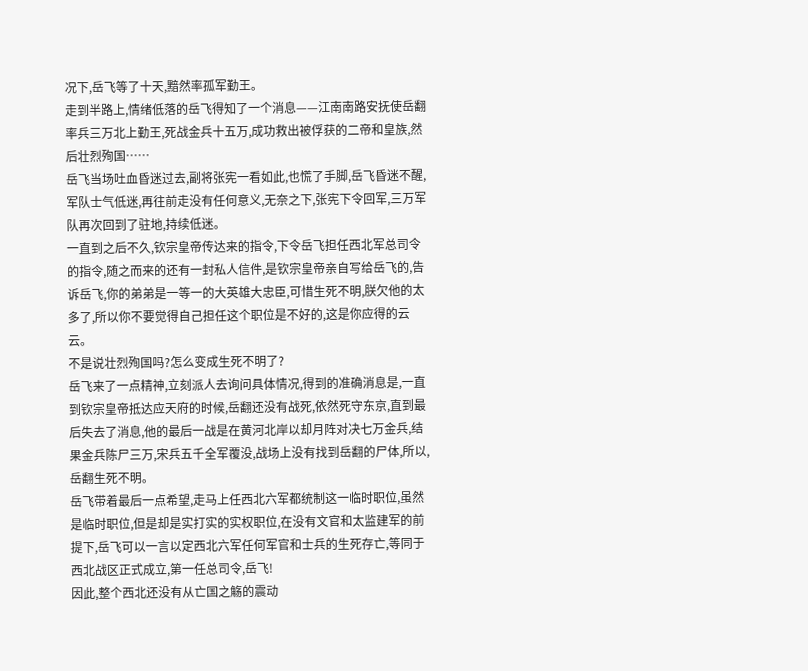况下,岳飞等了十天,黯然率孤军勤王。
走到半路上,情绪低落的岳飞得知了一个消息——江南南路安抚使岳翻率兵三万北上勤王,死战金兵十五万,成功救出被俘获的二帝和皇族,然后壮烈殉国……
岳飞当场吐血昏迷过去,副将张宪一看如此,也慌了手脚,岳飞昏迷不醒,军队士气低迷,再往前走没有任何意义,无奈之下,张宪下令回军,三万军队再次回到了驻地,持续低迷。
一直到之后不久,钦宗皇帝传达来的指令,下令岳飞担任西北军总司令的指令,随之而来的还有一封私人信件,是钦宗皇帝亲自写给岳飞的,告诉岳飞,你的弟弟是一等一的大英雄大忠臣,可惜生死不明,朕欠他的太多了,所以你不要觉得自己担任这个职位是不好的,这是你应得的云云。
不是说壮烈殉国吗?怎么变成生死不明了?
岳飞来了一点精神,立刻派人去询问具体情况,得到的准确消息是,一直到钦宗皇帝抵达应天府的时候,岳翻还没有战死,依然死守东京,直到最后失去了消息,他的最后一战是在黄河北岸以却月阵对决七万金兵,结果金兵陈尸三万,宋兵五千全军覆没,战场上没有找到岳翻的尸体,所以,岳翻生死不明。
岳飞带着最后一点希望,走马上任西北六军都统制这一临时职位,虽然是临时职位,但是却是实打实的实权职位,在没有文官和太监建军的前提下,岳飞可以一言以定西北六军任何军官和士兵的生死存亡,等同于西北战区正式成立,第一任总司令,岳飞!
因此,整个西北还没有从亡国之觞的震动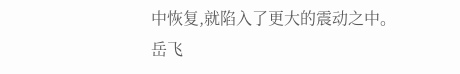中恢复,就陷入了更大的震动之中。
岳飞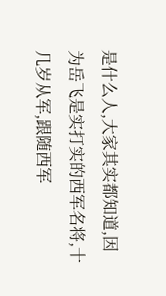是什么人,大家其实都知道,因为岳飞是实打实的西军名将,十几岁从军,跟随西军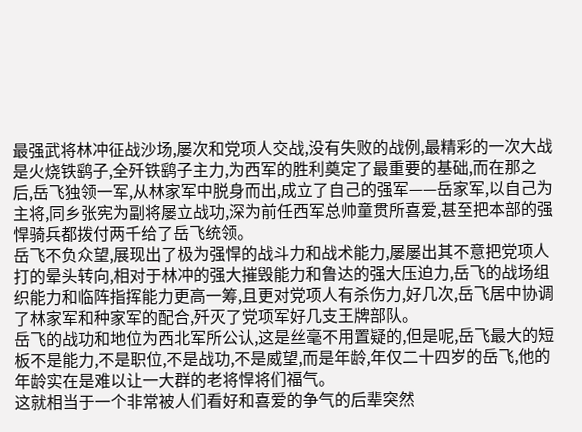最强武将林冲征战沙场,屡次和党项人交战,没有失败的战例,最精彩的一次大战是火烧铁鹞子,全歼铁鹞子主力,为西军的胜利奠定了最重要的基础,而在那之后,岳飞独领一军,从林家军中脱身而出,成立了自己的强军——岳家军,以自己为主将,同乡张宪为副将屡立战功,深为前任西军总帅童贯所喜爱,甚至把本部的强悍骑兵都拨付两千给了岳飞统领。
岳飞不负众望,展现出了极为强悍的战斗力和战术能力,屡屡出其不意把党项人打的晕头转向,相对于林冲的强大摧毁能力和鲁达的强大压迫力,岳飞的战场组织能力和临阵指挥能力更高一筹,且更对党项人有杀伤力,好几次,岳飞居中协调了林家军和种家军的配合,歼灭了党项军好几支王牌部队。
岳飞的战功和地位为西北军所公认,这是丝毫不用置疑的,但是呢,岳飞最大的短板不是能力,不是职位,不是战功,不是威望,而是年龄,年仅二十四岁的岳飞,他的年龄实在是难以让一大群的老将悍将们福气。
这就相当于一个非常被人们看好和喜爱的争气的后辈突然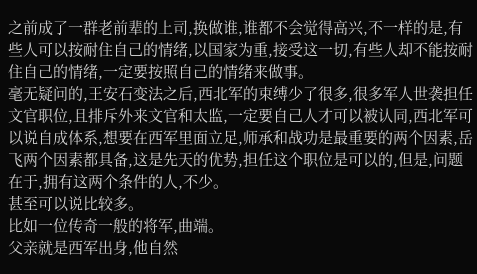之前成了一群老前辈的上司,换做谁,谁都不会觉得高兴,不一样的是,有些人可以按耐住自己的情绪,以国家为重,接受这一切,有些人却不能按耐住自己的情绪,一定要按照自己的情绪来做事。
毫无疑问的,王安石变法之后,西北军的束缚少了很多,很多军人世袭担任文官职位,且排斥外来文官和太监,一定要自己人才可以被认同,西北军可以说自成体系,想要在西军里面立足,师承和战功是最重要的两个因素,岳飞两个因素都具备,这是先天的优势,担任这个职位是可以的,但是,问题在于,拥有这两个条件的人,不少。
甚至可以说比较多。
比如一位传奇一般的将军,曲端。
父亲就是西军出身,他自然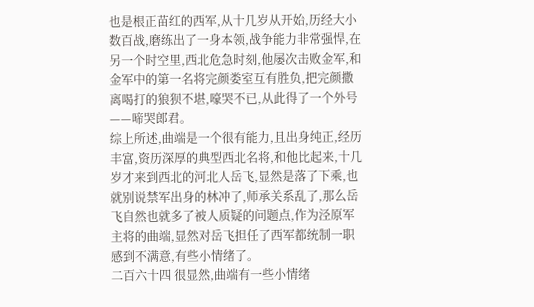也是根正苗红的西军,从十几岁从开始,历经大小数百战,磨练出了一身本领,战争能力非常强悍,在另一个时空里,西北危急时刻,他屡次击败金军,和金军中的第一名将完颜娄室互有胜负,把完颜撒离喝打的狼狈不堪,嚎哭不已,从此得了一个外号——啼哭郎君。
综上所述,曲端是一个很有能力,且出身纯正,经历丰富,资历深厚的典型西北名将,和他比起来,十几岁才来到西北的河北人岳飞,显然是落了下乘,也就别说禁军出身的林冲了,师承关系乱了,那么岳飞自然也就多了被人质疑的问题点,作为泾原军主将的曲端,显然对岳飞担任了西军都统制一职感到不满意,有些小情绪了。
二百六十四 很显然,曲端有一些小情绪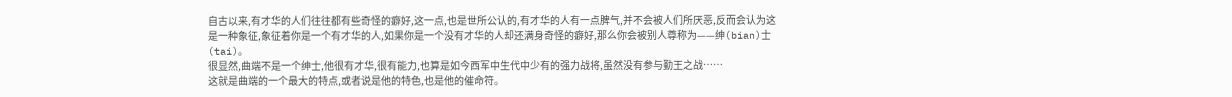自古以来,有才华的人们往往都有些奇怪的癖好,这一点,也是世所公认的,有才华的人有一点脾气,并不会被人们所厌恶,反而会认为这是一种象征,象征着你是一个有才华的人,如果你是一个没有才华的人却还满身奇怪的癖好,那么你会被别人尊称为——绅(bian)士(tai)。
很显然,曲端不是一个绅士,他很有才华,很有能力,也算是如今西军中生代中少有的强力战将,虽然没有参与勤王之战……
这就是曲端的一个最大的特点,或者说是他的特色,也是他的催命符。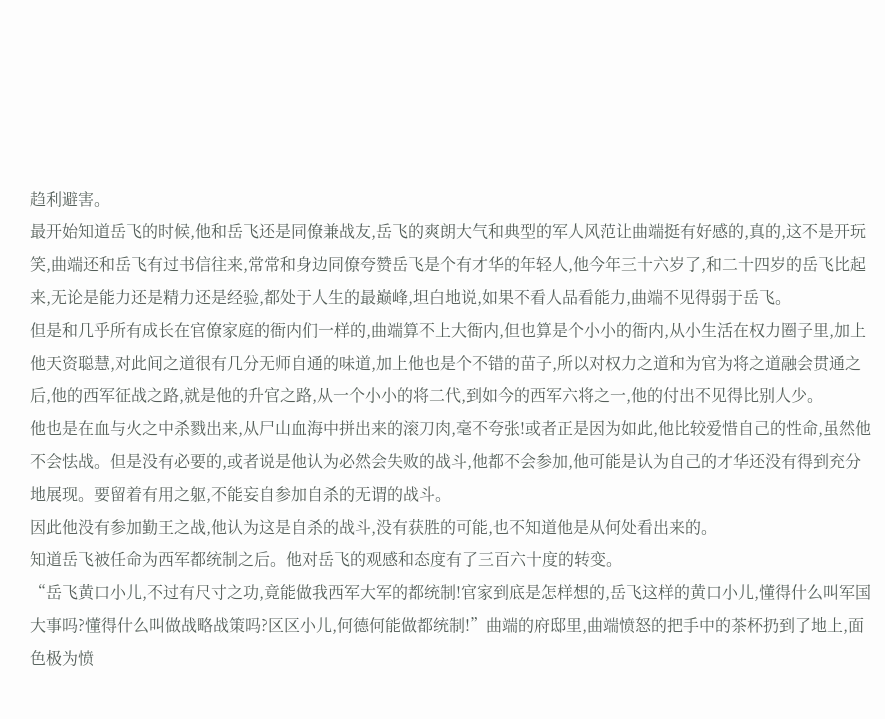趋利避害。
最开始知道岳飞的时候,他和岳飞还是同僚兼战友,岳飞的爽朗大气和典型的军人风范让曲端挺有好感的,真的,这不是开玩笑,曲端还和岳飞有过书信往来,常常和身边同僚夸赞岳飞是个有才华的年轻人,他今年三十六岁了,和二十四岁的岳飞比起来,无论是能力还是精力还是经验,都处于人生的最巅峰,坦白地说,如果不看人品看能力,曲端不见得弱于岳飞。
但是和几乎所有成长在官僚家庭的衙内们一样的,曲端算不上大衙内,但也算是个小小的衙内,从小生活在权力圈子里,加上他天资聪慧,对此间之道很有几分无师自通的味道,加上他也是个不错的苗子,所以对权力之道和为官为将之道融会贯通之后,他的西军征战之路,就是他的升官之路,从一个小小的将二代,到如今的西军六将之一,他的付出不见得比别人少。
他也是在血与火之中杀戮出来,从尸山血海中拼出来的滚刀肉,毫不夸张!或者正是因为如此,他比较爱惜自己的性命,虽然他不会怯战。但是没有必要的,或者说是他认为必然会失败的战斗,他都不会参加,他可能是认为自己的才华还没有得到充分地展现。要留着有用之躯,不能妄自参加自杀的无谓的战斗。
因此他没有参加勤王之战,他认为这是自杀的战斗,没有获胜的可能,也不知道他是从何处看出来的。
知道岳飞被任命为西军都统制之后。他对岳飞的观感和态度有了三百六十度的转变。
“岳飞黄口小儿,不过有尺寸之功,竟能做我西军大军的都统制!官家到底是怎样想的,岳飞这样的黄口小儿,懂得什么叫军国大事吗?懂得什么叫做战略战策吗?区区小儿,何德何能做都统制!”曲端的府邸里,曲端愤怒的把手中的茶杯扔到了地上,面色极为愤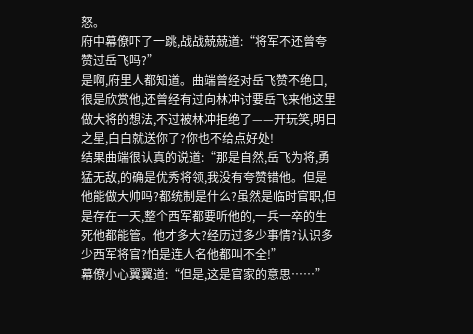怒。
府中幕僚吓了一跳,战战兢兢道:“将军不还曾夸赞过岳飞吗?”
是啊,府里人都知道。曲端曾经对岳飞赞不绝口,很是欣赏他,还曾经有过向林冲讨要岳飞来他这里做大将的想法,不过被林冲拒绝了——开玩笑,明日之星,白白就送你了?你也不给点好处!
结果曲端很认真的说道:“那是自然,岳飞为将,勇猛无敌,的确是优秀将领,我没有夸赞错他。但是他能做大帅吗?都统制是什么?虽然是临时官职,但是存在一天,整个西军都要听他的,一兵一卒的生死他都能管。他才多大?经历过多少事情?认识多少西军将官?怕是连人名他都叫不全!”
幕僚小心翼翼道:“但是,这是官家的意思……”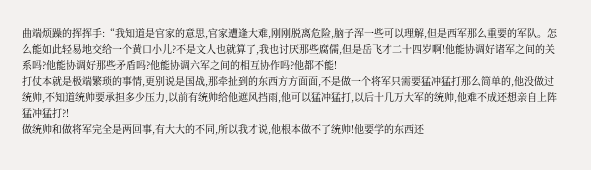曲端烦躁的挥挥手:“我知道是官家的意思,官家遭逢大难,刚刚脱离危险,脑子浑一些可以理解,但是西军那么重要的军队。怎么能如此轻易地交给一个黄口小儿?不是文人也就算了,我也讨厌那些腐儒,但是岳飞才二十四岁啊!他能协调好诸军之间的关系吗?他能协调好那些矛盾吗?他能协调六军之间的相互协作吗?他都不能!
打仗本就是极端繁琐的事情,更别说是国战,那牵扯到的东西方方面面,不是做一个将军只需要猛冲猛打那么简单的,他没做过统帅,不知道统帅要承担多少压力,以前有统帅给他遮风挡雨,他可以猛冲猛打,以后十几万大军的统帅,他难不成还想亲自上阵猛冲猛打?!
做统帅和做将军完全是两回事,有大大的不同,所以我才说,他根本做不了统帅!他要学的东西还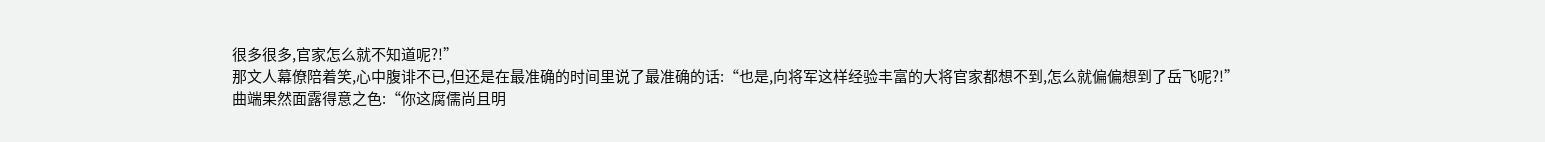很多很多,官家怎么就不知道呢?!”
那文人幕僚陪着笑,心中腹诽不已,但还是在最准确的时间里说了最准确的话:“也是,向将军这样经验丰富的大将官家都想不到,怎么就偏偏想到了岳飞呢?!”
曲端果然面露得意之色:“你这腐儒尚且明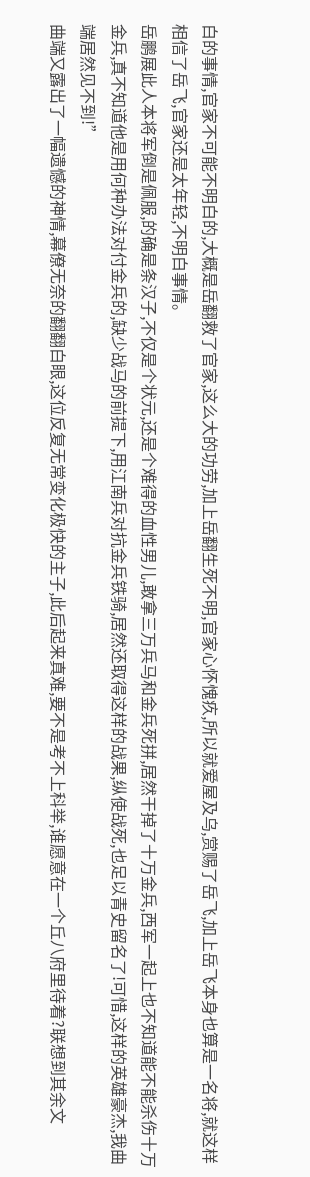白的事情,官家不可能不明白的,大概是岳翻救了官家,这么大的功劳,加上岳翻生死不明,官家心怀愧疚,所以就爱屋及乌,赏赐了岳飞,加上岳飞本身也算是一名将,就这样相信了岳飞,官家还是太年轻,不明白事情。
岳鹏展此人本将军倒是佩服,的确是条汉子,不仅是个状元,还是个难得的血性男儿,敢拿三万兵马和金兵死拼,居然干掉了十万金兵,西军一起上也不知道能不能杀伤十万金兵,真不知道他是用何种办法对付金兵的,缺少战马的前提下,用江南兵对抗金兵铁骑,居然还取得这样的战果,纵使战死,也足以青史留名了!可惜,这样的英雄豪杰,我曲端居然见不到!”
曲端又露出了一幅遗憾的神情,幕僚无奈的翻翻白眼,这位反复无常变化极快的主子,此后起来真难,要不是考不上科举,谁愿意在一个丘八府里待着?联想到其余文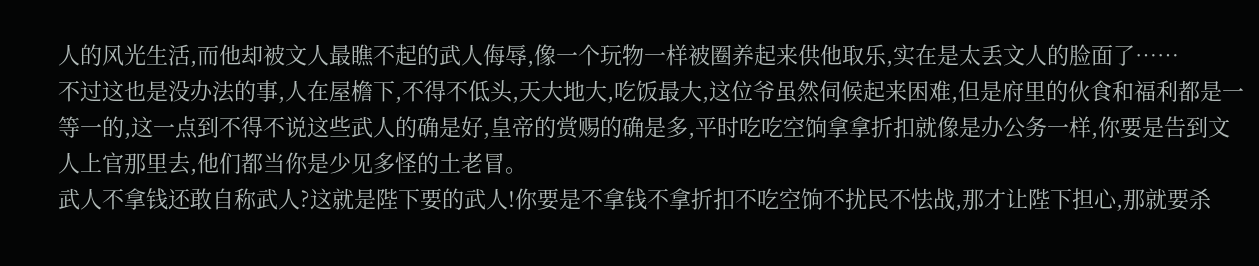人的风光生活,而他却被文人最瞧不起的武人侮辱,像一个玩物一样被圈养起来供他取乐,实在是太丢文人的脸面了……
不过这也是没办法的事,人在屋檐下,不得不低头,天大地大,吃饭最大,这位爷虽然伺候起来困难,但是府里的伙食和福利都是一等一的,这一点到不得不说这些武人的确是好,皇帝的赏赐的确是多,平时吃吃空饷拿拿折扣就像是办公务一样,你要是告到文人上官那里去,他们都当你是少见多怪的土老冒。
武人不拿钱还敢自称武人?这就是陛下要的武人!你要是不拿钱不拿折扣不吃空饷不扰民不怯战,那才让陛下担心,那就要杀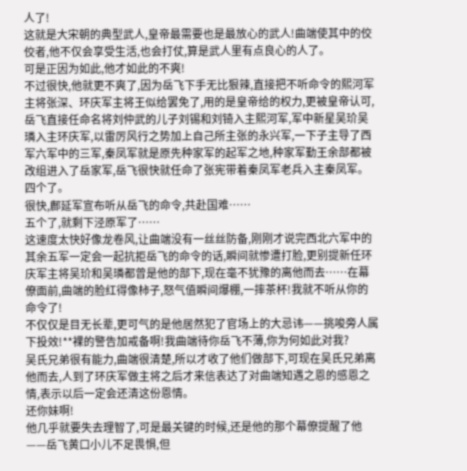人了!
这就是大宋朝的典型武人,皇帝最需要也是最放心的武人!曲端使其中的佼佼者,他不仅会享受生活,也会打仗,算是武人里有点良心的人了。
可是正因为如此,他才如此的不爽!
不过很快,他就更不爽了,因为岳飞下手无比狠辣,直接把不听命令的熙河军主将张深、环庆军主将王似给罢免了,用的是皇帝给的权力,更被皇帝认可,岳飞直接任命名将刘仲武的儿子刘锡和刘锜入主熙河军,军中新星吴玠吴璘入主环庆军,以雷厉风行之势加上自己所主张的永兴军,一下子主导了西军六军中的三军,秦凤军就是原先种家军的起军之地,种家军勤王余部都被改组进入了岳家军,岳飞很快就任命了张宪带着秦凤军老兵入主秦凤军。
四个了。
很快,鄜延军宣布听从岳飞的命令,共赴国难……
五个了,就剩下泾原军了……
这速度太快好像龙卷风,让曲端没有一丝丝防备,刚刚才说完西北六军中的其余五军一定会一起抗拒岳飞的命令的话,瞬间就惨遭打脸,更别提新任环庆军主将吴玠和吴璘都曾是他的部下,现在毫不犹豫的离他而去……在幕僚面前,曲端的脸红得像柿子,怒气值瞬间爆棚,一摔茶杯!我就不听从你的命令了!
不仅仅是目无长辈,更可气的是他居然犯了官场上的大忌讳——挑唆旁人属下投效!**裸的警告加戒备啊!我曲端待你岳飞不薄,你为何如此对我?
吴氏兄弟很有能力,曲端很清楚,所以才收了他们做部下,可现在吴氏兄弟离他而去,人到了环庆军做主将之后才来信表达了对曲端知遇之恩的感恩之情,表示以后一定会还清这份恩情。
还你妹啊!
他几乎就要失去理智了,可是最关键的时候,还是他的那个幕僚提醒了他——岳飞黄口小儿不足畏惧,但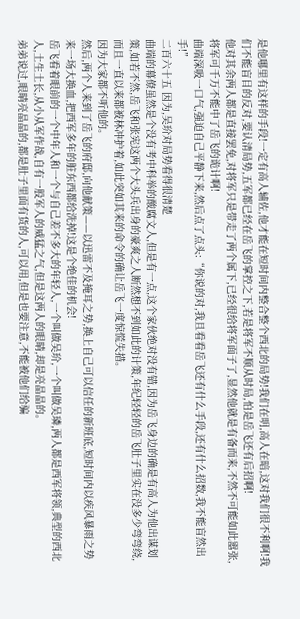是他哪里有这样的手段!一定有高人辅佐,他才能在短时间内整合整个西北的局势!我们在明,高人在暗,这对我们很不利啊!我们不能盲目的反对,要认清局势,五军都已经在岳飞的掌控之下,若是将军不顺从时局,怕是岳飞还有后招啊!
他对其余两人都是直接罢免,对将军只是带走了两个属下,已经很给将军面子了,显然他就是有备而来,不然不可能如此嚣张,将军可千万不能中了岳飞的诡计啊!
曲端深吸一口气,强迫自己平静下来,然后点了点头:“你说的对,我且看看岳飞还有什么手段,还有什么招数,我不能盲然出手!”
二百六十五 因为,吴玠对局势看得很清楚
曲端的幕僚虽然是个没有考中科举的酸腐文人,但是有一点,这个家伙绝对没有错,因为岳飞身边的确是有高人为他出谋划策,如若不然,岳飞和张宪这两个大头兵出身的豪爽之人断然想不到如此的计策,年纪轻轻的岳飞肚子里实在没多少弯弯绕,而且一直以来都被林冲护着,如此突如其来的命令的确让岳飞一度惊慌失措。
因为大家都不听他的。
然后,两个人来到了岳飞的府邸,向他献策——以迅雷不及掩耳之势,换上自己可以信任的新班底,短时间内以疾风暴雨之势来一场大换血,把西军多年的脏东西都给洗掉!这是个绝佳的机会!
岳飞看着眼前的一个中年人和一个与自己差不多大的年轻人,一个叫做吴玠,一个叫做吴璘,两人都是西军将领,典型的西北人,土生土长,从小从军作战,自有一股军人的威猛之气,但是这两人的眼睛,却是亮晶晶的。
弟弟说过,眼睛亮晶晶的,都是肚子里面有货的人,可以用,但是也要注意,不能被他们给骗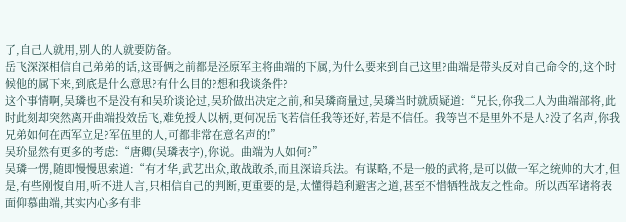了,自己人就用,别人的人就要防备。
岳飞深深相信自己弟弟的话,这哥俩之前都是泾原军主将曲端的下属,为什么要来到自己这里?曲端是带头反对自己命令的,这个时候他的属下来,到底是什么意思?有什么目的?想和我谈条件?
这个事情啊,吴璘也不是没有和吴玠谈论过,吴玠做出决定之前,和吴璘商量过,吴璘当时就质疑道:“兄长,你我二人为曲端部将,此时此刻却突然离开曲端投效岳飞,难免授人以柄,更何况岳飞若信任我等还好,若是不信任。我等岂不是里外不是人?没了名声,你我兄弟如何在西军立足?军伍里的人,可都非常在意名声的!”
吴玠显然有更多的考虑:“唐卿(吴璘表字),你说。曲端为人如何?”
吴璘一愣,随即慢慢思索道:“有才华,武艺出众,敢战敢杀,而且深谙兵法。有谋略,不是一般的武将,是可以做一军之统帅的大才,但是,有些刚愎自用,听不进人言,只相信自己的判断,更重要的是,太懂得趋利避害之道,甚至不惜牺牲战友之性命。所以西军诸将表面仰慕曲端,其实内心多有非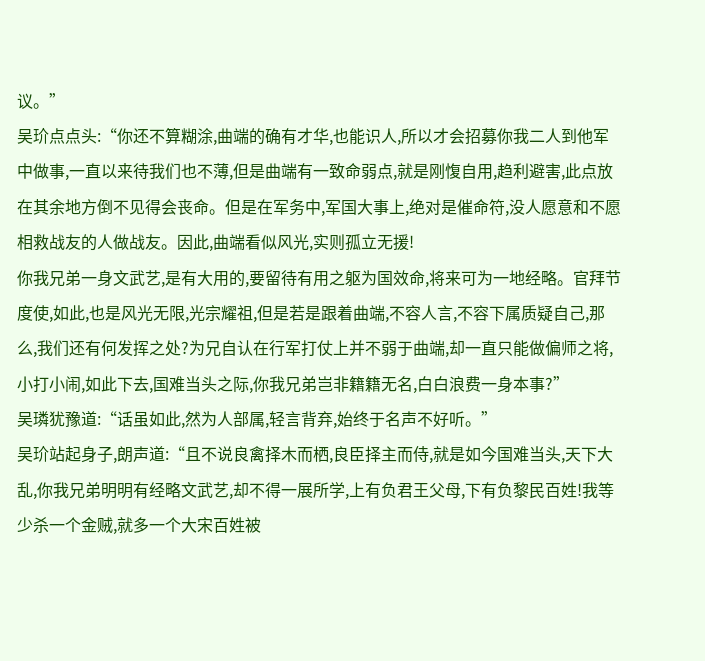议。”
吴玠点点头:“你还不算糊涂,曲端的确有才华,也能识人,所以才会招募你我二人到他军中做事,一直以来待我们也不薄,但是曲端有一致命弱点,就是刚愎自用,趋利避害,此点放在其余地方倒不见得会丧命。但是在军务中,军国大事上,绝对是催命符,没人愿意和不愿相救战友的人做战友。因此,曲端看似风光,实则孤立无援!
你我兄弟一身文武艺,是有大用的,要留待有用之躯为国效命,将来可为一地经略。官拜节度使,如此,也是风光无限,光宗耀祖,但是若是跟着曲端,不容人言,不容下属质疑自己,那么,我们还有何发挥之处?为兄自认在行军打仗上并不弱于曲端,却一直只能做偏师之将,小打小闹,如此下去,国难当头之际,你我兄弟岂非籍籍无名,白白浪费一身本事?”
吴璘犹豫道:“话虽如此,然为人部属,轻言背弃,始终于名声不好听。”
吴玠站起身子,朗声道:“且不说良禽择木而栖,良臣择主而侍,就是如今国难当头,天下大乱,你我兄弟明明有经略文武艺,却不得一展所学,上有负君王父母,下有负黎民百姓!我等少杀一个金贼,就多一个大宋百姓被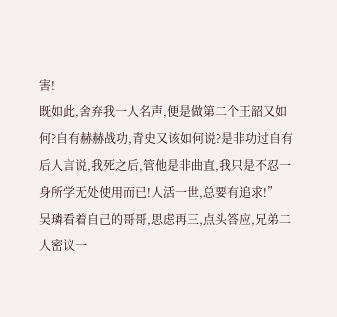害!
既如此,舍弃我一人名声,便是做第二个王韶又如何?自有赫赫战功,青史又该如何说?是非功过自有后人言说,我死之后,管他是非曲直,我只是不忍一身所学无处使用而已!人活一世,总要有追求!”
吴璘看着自己的哥哥,思虑再三,点头答应,兄弟二人密议一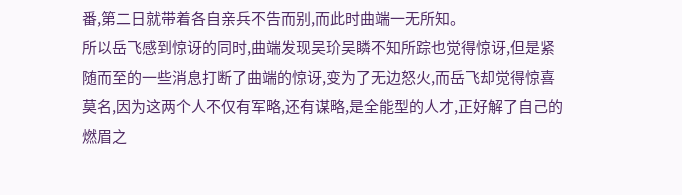番,第二日就带着各自亲兵不告而别,而此时曲端一无所知。
所以岳飞感到惊讶的同时,曲端发现吴玠吴瞵不知所踪也觉得惊讶,但是紧随而至的一些消息打断了曲端的惊讶,变为了无边怒火,而岳飞却觉得惊喜莫名,因为这两个人不仅有军略,还有谋略,是全能型的人才,正好解了自己的燃眉之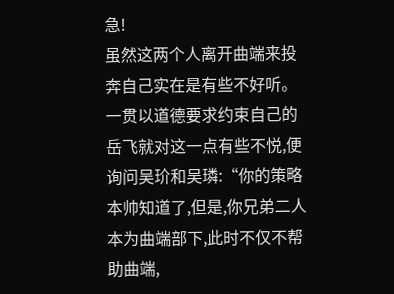急!
虽然这两个人离开曲端来投奔自己实在是有些不好听。
一贯以道德要求约束自己的岳飞就对这一点有些不悦,便询问吴玠和吴璘:“你的策略本帅知道了,但是,你兄弟二人本为曲端部下,此时不仅不帮助曲端,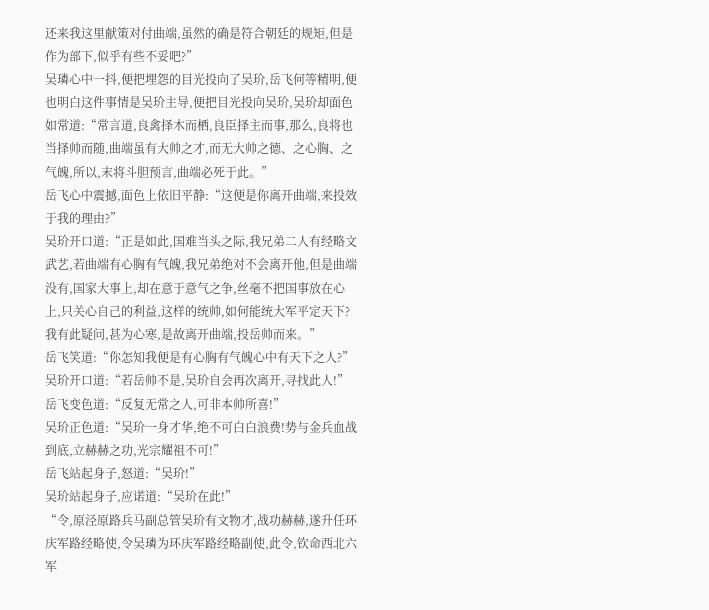还来我这里献策对付曲端,虽然的确是符合朝廷的规矩,但是作为部下,似乎有些不妥吧?”
吴璘心中一抖,便把埋怨的目光投向了吴玠,岳飞何等精明,便也明白这件事情是吴玠主导,便把目光投向吴玠,吴玠却面色如常道:“常言道,良禽择木而栖,良臣择主而事,那么,良将也当择帅而随,曲端虽有大帅之才,而无大帅之德、之心胸、之气魄,所以,末将斗胆预言,曲端必死于此。”
岳飞心中震撼,面色上依旧平静:“这便是你离开曲端,来投效于我的理由?”
吴玠开口道:“正是如此,国难当头之际,我兄弟二人有经略文武艺,若曲端有心胸有气魄,我兄弟绝对不会离开他,但是曲端没有,国家大事上,却在意于意气之争,丝毫不把国事放在心上,只关心自己的利益,这样的统帅,如何能统大军平定天下?我有此疑问,甚为心寒,是故离开曲端,投岳帅而来。”
岳飞笑道:“你怎知我便是有心胸有气魄心中有天下之人?”
吴玠开口道:“若岳帅不是,吴玠自会再次离开,寻找此人!”
岳飞变色道:“反复无常之人,可非本帅所喜!”
吴玠正色道:“吴玠一身才华,绝不可白白浪费!势与金兵血战到底,立赫赫之功,光宗耀祖不可!”
岳飞站起身子,怒道:“吴玠!”
吴玠站起身子,应诺道:“吴玠在此!”
“令,原泾原路兵马副总管吴玠有文物才,战功赫赫,遂升任环庆军路经略使,令吴璘为环庆军路经略副使,此令,钦命西北六军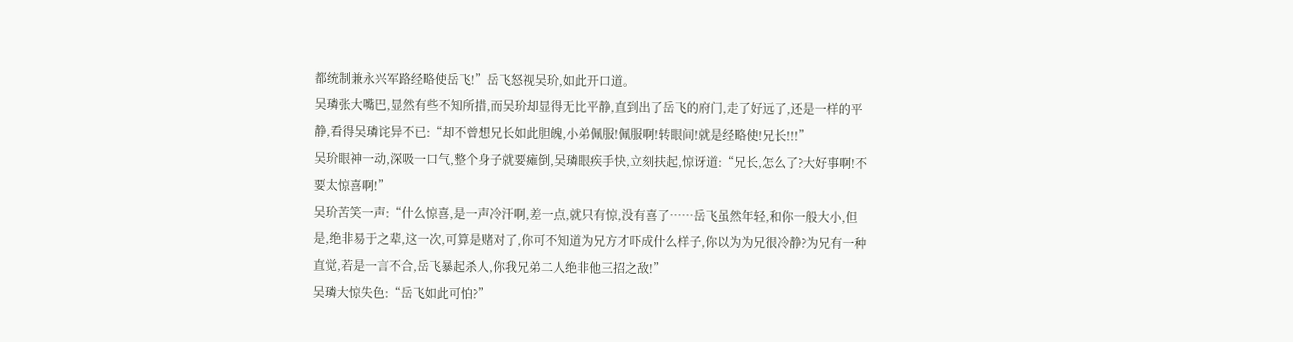都统制兼永兴军路经略使岳飞!”岳飞怒视吴玠,如此开口道。
吴璘张大嘴巴,显然有些不知所措,而吴玠却显得无比平静,直到出了岳飞的府门,走了好远了,还是一样的平静,看得吴璘诧异不已:“却不曾想兄长如此胆魄,小弟佩服!佩服啊!转眼间!就是经略使!兄长!!!”
吴玠眼神一动,深吸一口气,整个身子就要瘫倒,吴璘眼疾手快,立刻扶起,惊讶道:“兄长,怎么了?大好事啊!不要太惊喜啊!”
吴玠苦笑一声:“什么惊喜,是一声冷汗啊,差一点,就只有惊,没有喜了……岳飞虽然年轻,和你一般大小,但是,绝非易于之辈,这一次,可算是赌对了,你可不知道为兄方才吓成什么样子,你以为为兄很冷静?为兄有一种直觉,若是一言不合,岳飞暴起杀人,你我兄弟二人绝非他三招之敌!”
吴璘大惊失色:“岳飞如此可怕?”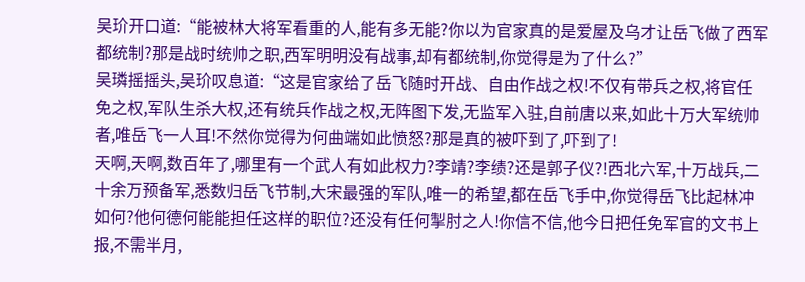吴玠开口道:“能被林大将军看重的人,能有多无能?你以为官家真的是爱屋及乌才让岳飞做了西军都统制?那是战时统帅之职,西军明明没有战事,却有都统制,你觉得是为了什么?”
吴璘摇摇头,吴玠叹息道:“这是官家给了岳飞随时开战、自由作战之权!不仅有带兵之权,将官任免之权,军队生杀大权,还有统兵作战之权,无阵图下发,无监军入驻,自前唐以来,如此十万大军统帅者,唯岳飞一人耳!不然你觉得为何曲端如此愤怒?那是真的被吓到了,吓到了!
天啊,天啊,数百年了,哪里有一个武人有如此权力?李靖?李绩?还是郭子仪?!西北六军,十万战兵,二十余万预备军,悉数归岳飞节制,大宋最强的军队,唯一的希望,都在岳飞手中,你觉得岳飞比起林冲如何?他何德何能能担任这样的职位?还没有任何掣肘之人!你信不信,他今日把任免军官的文书上报,不需半月,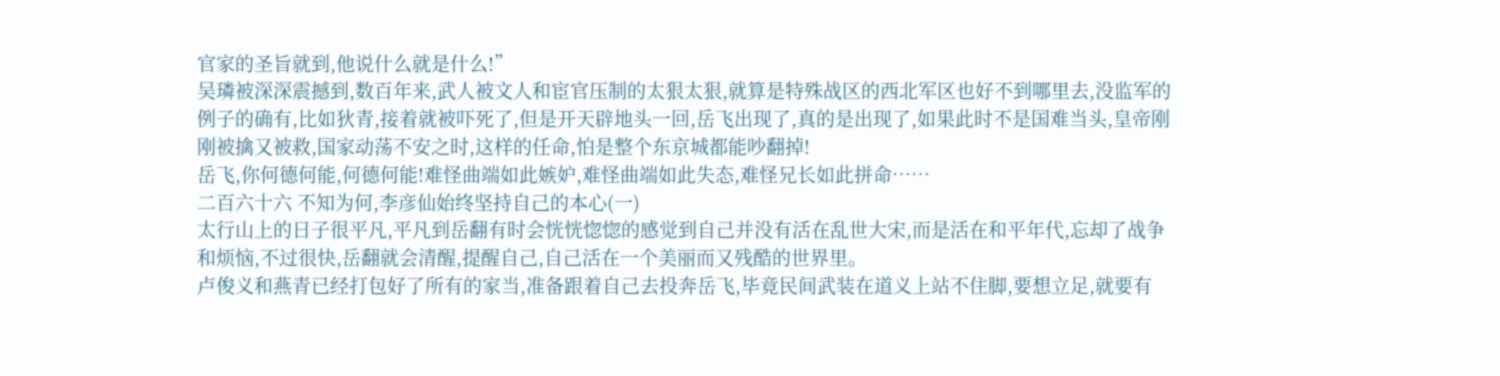官家的圣旨就到,他说什么就是什么!”
吴璘被深深震撼到,数百年来,武人被文人和宦官压制的太狠太狠,就算是特殊战区的西北军区也好不到哪里去,没监军的例子的确有,比如狄青,接着就被吓死了,但是开天辟地头一回,岳飞出现了,真的是出现了,如果此时不是国难当头,皇帝刚刚被擒又被救,国家动荡不安之时,这样的任命,怕是整个东京城都能吵翻掉!
岳飞,你何德何能,何德何能!难怪曲端如此嫉妒,难怪曲端如此失态,难怪兄长如此拼命……
二百六十六 不知为何,李彦仙始终坚持自己的本心(一)
太行山上的日子很平凡,平凡到岳翻有时会恍恍惚惚的感觉到自己并没有活在乱世大宋,而是活在和平年代,忘却了战争和烦恼,不过很快,岳翻就会清醒,提醒自己,自己活在一个美丽而又残酷的世界里。
卢俊义和燕青已经打包好了所有的家当,准备跟着自己去投奔岳飞,毕竟民间武装在道义上站不住脚,要想立足,就要有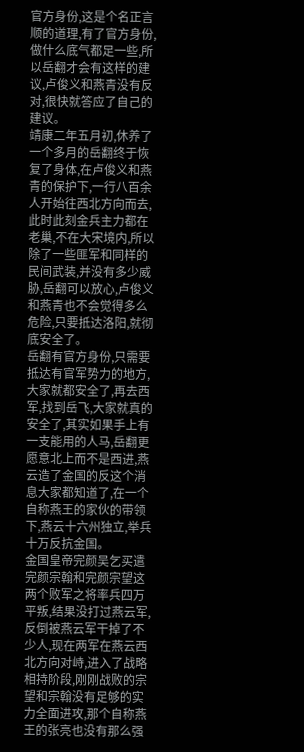官方身份,这是个名正言顺的道理,有了官方身份,做什么底气都足一些,所以岳翻才会有这样的建议,卢俊义和燕青没有反对,很快就答应了自己的建议。
靖康二年五月初,休养了一个多月的岳翻终于恢复了身体,在卢俊义和燕青的保护下,一行八百余人开始往西北方向而去,此时此刻金兵主力都在老巢,不在大宋境内,所以除了一些匪军和同样的民间武装,并没有多少威胁,岳翻可以放心,卢俊义和燕青也不会觉得多么危险,只要抵达洛阳,就彻底安全了。
岳翻有官方身份,只需要抵达有官军势力的地方,大家就都安全了,再去西军,找到岳飞,大家就真的安全了,其实如果手上有一支能用的人马,岳翻更愿意北上而不是西进,燕云造了金国的反这个消息大家都知道了,在一个自称燕王的家伙的带领下,燕云十六州独立,举兵十万反抗金国。
金国皇帝完颜吴乞买遣完颜宗翰和完颜宗望这两个败军之将率兵四万平叛,结果没打过燕云军,反倒被燕云军干掉了不少人,现在两军在燕云西北方向对峙,进入了战略相持阶段,刚刚战败的宗望和宗翰没有足够的实力全面进攻,那个自称燕王的张亮也没有那么强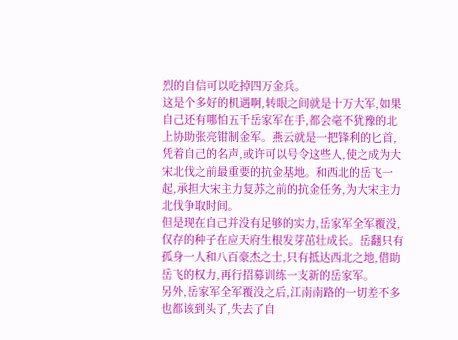烈的自信可以吃掉四万金兵。
这是个多好的机遇啊,转眼之间就是十万大军,如果自己还有哪怕五千岳家军在手,都会毫不犹豫的北上协助张亮钳制金军。燕云就是一把锋利的匕首,凭着自己的名声,或许可以号令这些人,使之成为大宋北伐之前最重要的抗金基地。和西北的岳飞一起,承担大宋主力复苏之前的抗金任务,为大宋主力北伐争取时间。
但是现在自己并没有足够的实力,岳家军全军覆没,仅存的种子在应天府生根发芽茁壮成长。岳翻只有孤身一人和八百豪杰之士,只有抵达西北之地,借助岳飞的权力,再行招募训练一支新的岳家军。
另外,岳家军全军覆没之后,江南南路的一切差不多也都该到头了,失去了自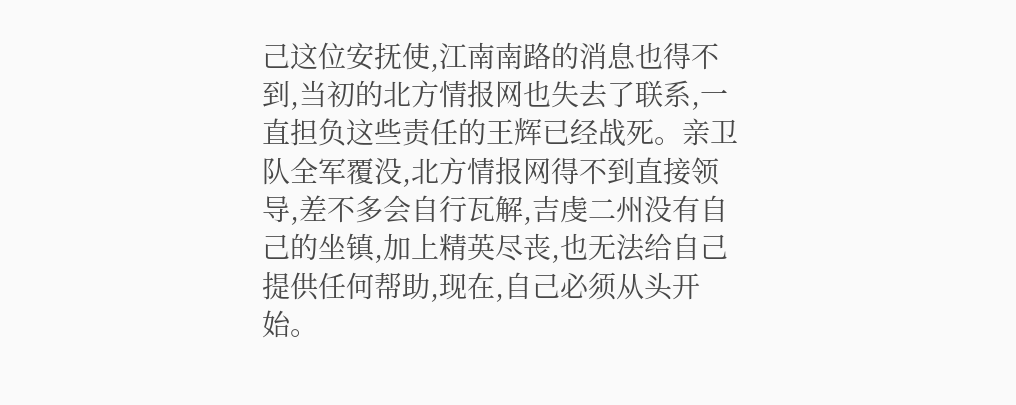己这位安抚使,江南南路的消息也得不到,当初的北方情报网也失去了联系,一直担负这些责任的王辉已经战死。亲卫队全军覆没,北方情报网得不到直接领导,差不多会自行瓦解,吉虔二州没有自己的坐镇,加上精英尽丧,也无法给自己提供任何帮助,现在,自己必须从头开始。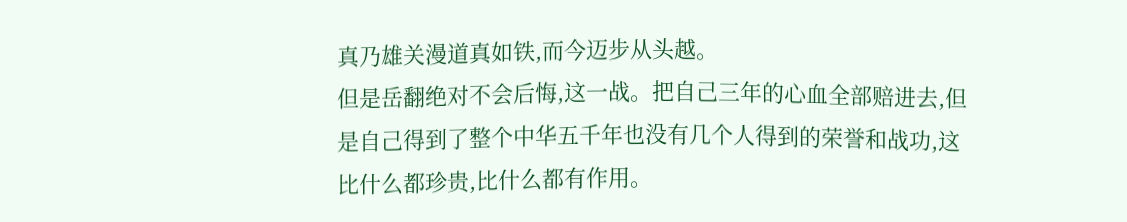真乃雄关漫道真如铁,而今迈步从头越。
但是岳翻绝对不会后悔,这一战。把自己三年的心血全部赔进去,但是自己得到了整个中华五千年也没有几个人得到的荣誉和战功,这比什么都珍贵,比什么都有作用。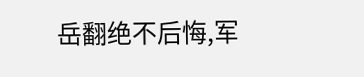岳翻绝不后悔,军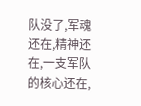队没了,军魂还在,精神还在,一支军队的核心还在,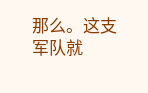那么。这支军队就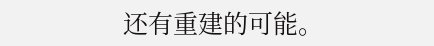还有重建的可能。